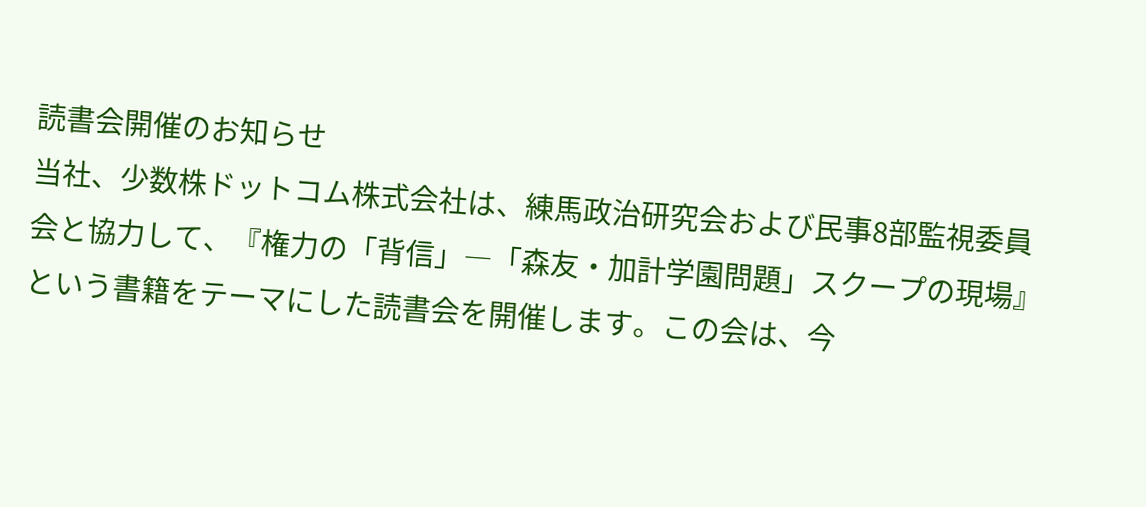読書会開催のお知らせ
当社、少数株ドットコム株式会社は、練馬政治研究会および民事8部監視委員会と協力して、『権力の「背信」―「森友・加計学園問題」スクープの現場』という書籍をテーマにした読書会を開催します。この会は、今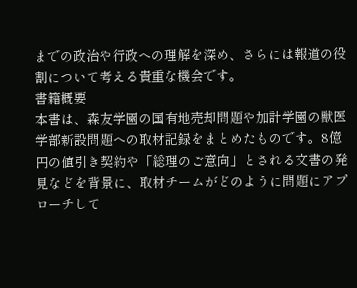までの政治や行政への理解を深め、さらには報道の役割について考える貴重な機会です。
書籍概要
本書は、森友学園の国有地売却問題や加計学園の獣医学部新設問題への取材記録をまとめたものです。8億円の値引き契約や「総理のご意向」とされる文書の発見などを背景に、取材チームがどのように問題にアプローチして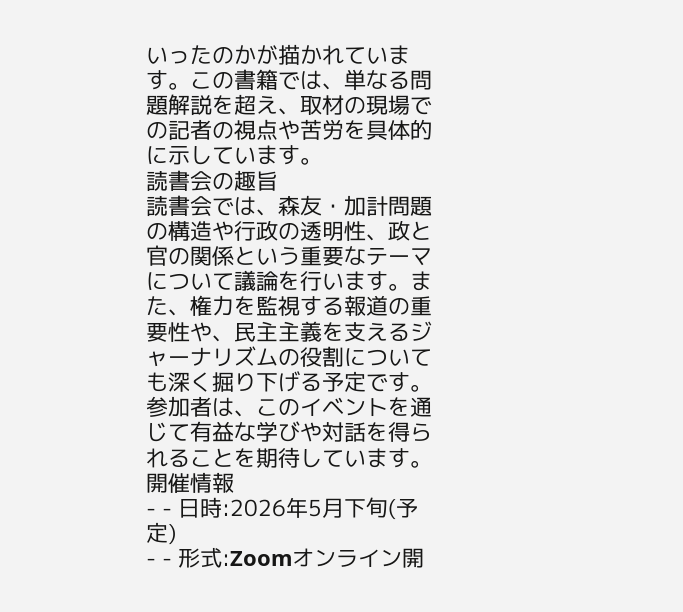いったのかが描かれています。この書籍では、単なる問題解説を超え、取材の現場での記者の視点や苦労を具体的に示しています。
読書会の趣旨
読書会では、森友・加計問題の構造や行政の透明性、政と官の関係という重要なテーマについて議論を行います。また、権力を監視する報道の重要性や、民主主義を支えるジャーナリズムの役割についても深く掘り下げる予定です。参加者は、このイベントを通じて有益な学びや対話を得られることを期待しています。
開催情報
- - 日時:2026年5月下旬(予定)
- - 形式:Zoomオンライン開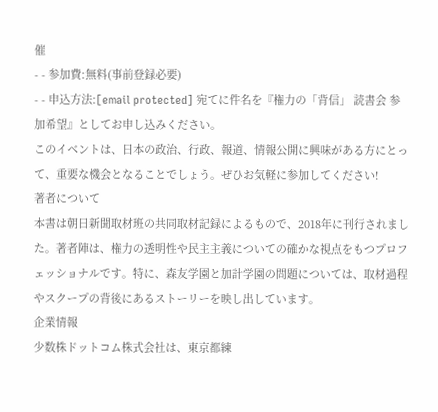催
- - 参加費:無料(事前登録必要)
- - 申込方法:[email protected] 宛てに件名を『権力の「背信」 読書会 参加希望』としてお申し込みください。
このイベントは、日本の政治、行政、報道、情報公開に興味がある方にとって、重要な機会となることでしょう。ぜひお気軽に参加してください!
著者について
本書は朝日新聞取材班の共同取材記録によるもので、2018年に刊行されました。著者陣は、権力の透明性や民主主義についての確かな視点をもつプロフェッショナルです。特に、森友学園と加計学園の問題については、取材過程やスクープの背後にあるストーリーを映し出しています。
企業情報
少数株ドットコム株式会社は、東京都練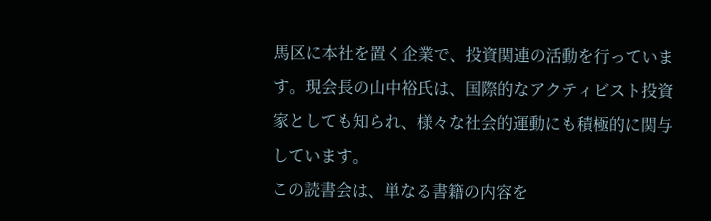馬区に本社を置く企業で、投資関連の活動を行っています。現会長の山中裕氏は、国際的なアクティビスト投資家としても知られ、様々な社会的運動にも積極的に関与しています。
この読書会は、単なる書籍の内容を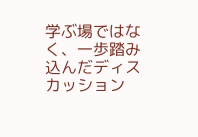学ぶ場ではなく、一歩踏み込んだディスカッション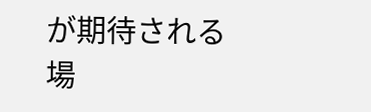が期待される場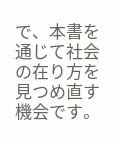で、本書を通じて社会の在り方を見つめ直す機会です。